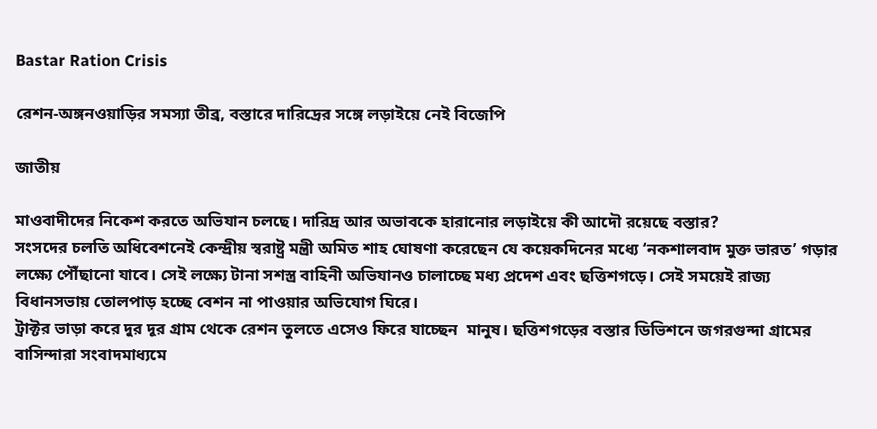Bastar Ration Crisis

রেশন-অঙ্গনওয়াড়ির সমস্যা তীব্র, বস্তারে দারিদ্রের সঙ্গে লড়াইয়ে নেই বিজেপি

জাতীয়

মাওবাদীদের নিকেশ করতে অভিযান চলছে। দারিদ্র আর অভাবকে হারানোর লড়াইয়ে কী আদৌ রয়েছে বস্তার?
সংসদের চলতি অধিবেশনেই কেন্দ্রীয় স্বরাষ্ট্র মন্ত্রী অমিত শাহ ঘোষণা করেছেন যে কয়েকদিনের মধ্যে ‘নকশালবাদ মুক্ত ভারত’ গড়ার লক্ষ্যে পৌঁছানো যাবে। সেই লক্ষ্যে টানা সশস্ত্র বাহিনী অভিযানও চালাচ্ছে মধ্য প্রদেশ এবং ছত্তিশগড়ে। সেই সময়েই রাজ্য বিধানসভায় তোলপাড় হচ্ছে বেশন না পাওয়ার অভিযোগ ঘিরে।
ট্রাক্টর ভাড়া করে দুর দূর গ্রাম থেকে রেশন তুলতে এসেও ফিরে যাচ্ছেন  মানুষ। ছত্তিশগড়ের বস্তার ডিভিশনে জগরগুন্দা গ্রামের বাসিন্দারা সংবাদমাধ্যমে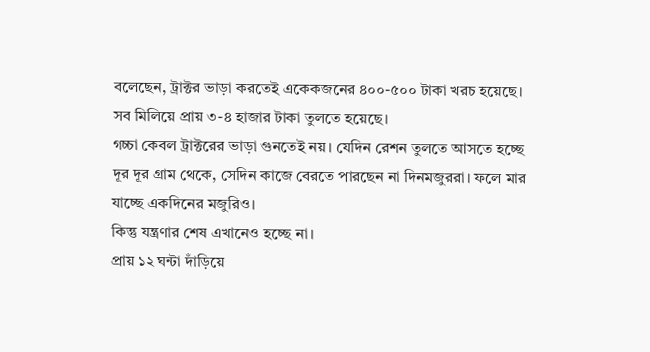বলেছেন, ট্রাক্টর ভাড়া করতেই একেকজনের ৪০০-৫০০ টাকা খরচ হয়েছে। সব মিলিয়ে প্রায় ৩-৪ হাজার টাকা তুলতে হয়েছে।
গচ্চা কেবল ট্রাক্টরের ভাড়া গুনতেই নয়। যেদিন রেশন তুলতে আসতে হচ্ছে দূর দূর গ্রাম থেকে, সেদিন কাজে বেরতে পারছেন না দিনমজুররা। ফলে মার যাচ্ছে একদিনের মজুরিও।
কিন্তু যন্ত্রণার শেষ এখানেও হচ্ছে না।
প্রায় ১২ ঘন্টা দাঁড়িয়ে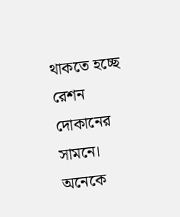থাকতে হচ্ছে রেশন দোকানের সামনে। অনেকে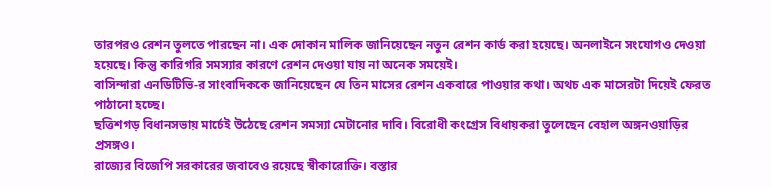তারপরও রেশন তুলতে পারছেন না। এক দোকান মালিক জানিয়েছেন নতুন রেশন কার্ড করা হয়েছে। অনলাইনে সংযোগও দেওয়া হয়েছে। কিন্তু কারিগরি সমস্যার কারণে রেশন দেওয়া যায় না অনেক সময়েই।
বাসিন্দারা এনডিটিভি-র সাংবাদিককে জানিয়েছেন যে তিন মাসের রেশন একবারে পাওয়ার কথা। অথচ এক মাসেরটা দিয়েই ফেরত পাঠানো হচ্ছে।
ছত্তিশগড় বিধানসভায় মার্চেই উঠেছে রেশন সমস্যা মেটানোর দাবি। বিরোধী কংগ্রেস বিধায়করা তুলেছেন বেহাল অঙ্গনওয়াড়ির প্রসঙ্গও।
রাজ্যের বিজেপি সরকারের জবাবেও রয়েছে স্বীকারোক্তি। বস্তার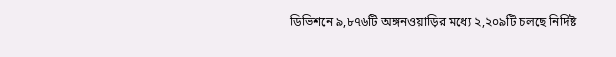ডিভিশনে ৯,৮৭৬টি অঙ্গনওয়াড়ির মধ্যে ২,২০৯টি চলছে নির্দিষ্ট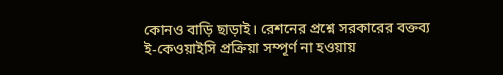কোনও বাড়ি ছাড়াই। রেশনের প্রশ্নে সরকারের বক্তব্য ই-কেওয়াইসি প্রক্রিয়া সম্পূর্ণ না হওয়ায়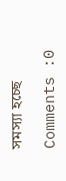সমস্যা হচ্ছে

Comments :0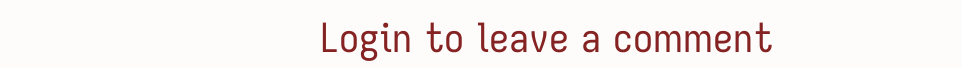Login to leave a comment